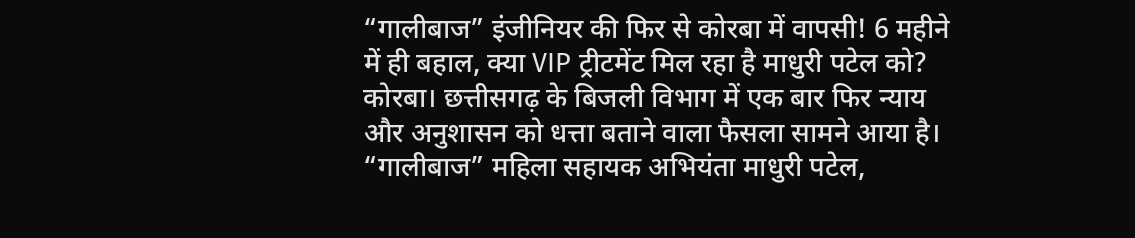“गालीबाज” इंजीनियर की फिर से कोरबा में वापसी! 6 महीने में ही बहाल, क्या VIP ट्रीटमेंट मिल रहा है माधुरी पटेल को?
कोरबा। छत्तीसगढ़ के बिजली विभाग में एक बार फिर न्याय और अनुशासन को धत्ता बताने वाला फैसला सामने आया है। “गालीबाज” महिला सहायक अभियंता माधुरी पटेल,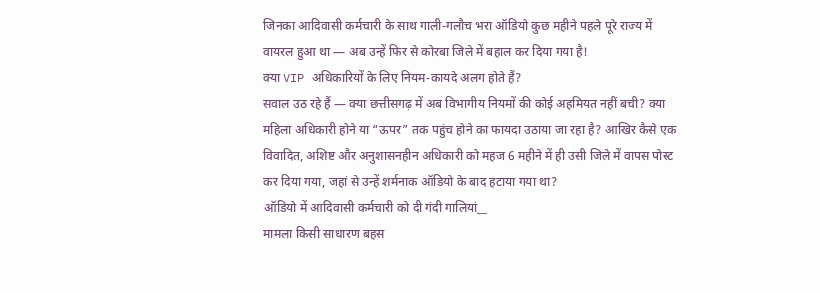जिनका आदिवासी कर्मचारी के साथ गाली-गलौच भरा ऑडियो कुछ महीने पहले पूरे राज्य में वायरल हुआ था — अब उन्हें फिर से कोरबा जिले में बहाल कर दिया गया है!
क्या VIP अधिकारियों के लिए नियम-कायदे अलग होते हैं?
सवाल उठ रहे हैं — क्या छत्तीसगढ़ में अब विभागीय नियमों की कोई अहमियत नहीं बची? क्या महिला अधिकारी होने या “ऊपर” तक पहुंच होने का फायदा उठाया जा रहा है? आखिर कैसे एक विवादित, अशिष्ट और अनुशासनहीन अधिकारी को महज 6 महीने में ही उसी जिले में वापस पोस्ट कर दिया गया, जहां से उन्हें शर्मनाक ऑडियो के बाद हटाया गया था?
ऑडियो में आदिवासी कर्मचारी को दी गंदी गालियां__
मामला किसी साधारण बहस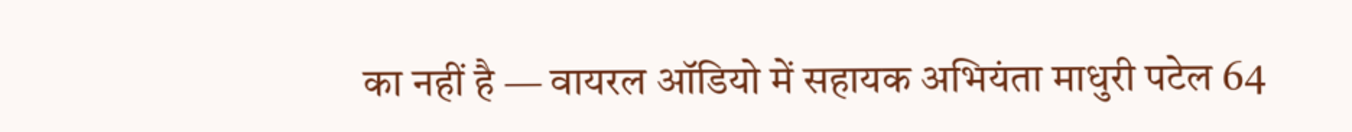का नहीं है — वायरल ऑडियो में सहायक अभियंता माधुरी पटेल 64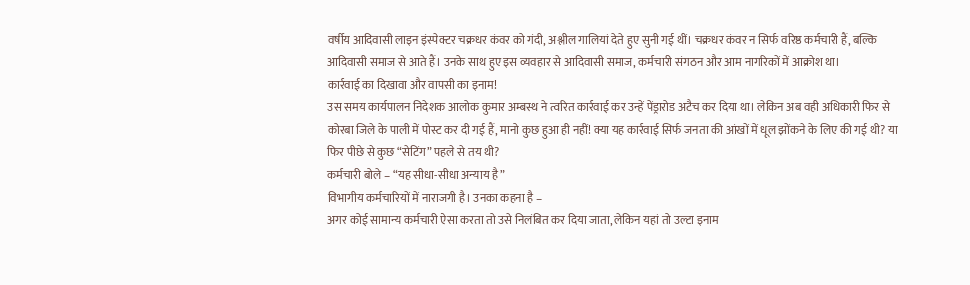वर्षीय आदिवासी लाइन इंस्पेक्टर चक्रधर कंवर को गंदी, अश्लील गालियां देते हुए सुनी गई थीं। चक्रधर कंवर न सिर्फ वरिष्ठ कर्मचारी हैं, बल्कि आदिवासी समाज से आते हैं। उनके साथ हुए इस व्यवहार से आदिवासी समाज, कर्मचारी संगठन और आम नागरिकों में आक्रोश था।
कार्रवाई का दिखावा और वापसी का इनाम!
उस समय कार्यपालन निदेशक आलोक कुमार अम्बस्थ ने त्वरित कार्रवाई कर उन्हें पेंड्रारोड अटैच कर दिया था। लेकिन अब वही अधिकारी फिर से कोरबा जिले के पाली में पोस्ट कर दी गई हैं, मानो कुछ हुआ ही नहीं! क्या यह कार्रवाई सिर्फ जनता की आंखों में धूल झोंकने के लिए की गई थी? या फिर पीछे से कुछ “सेटिंग” पहले से तय थी?
कर्मचारी बोले – “यह सीधा-सीधा अन्याय है”
विभागीय कर्मचारियों में नाराजगी है। उनका कहना है –
अगर कोई सामान्य कर्मचारी ऐसा करता तो उसे निलंबित कर दिया जाता, लेकिन यहां तो उल्टा इनाम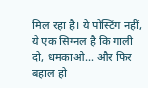मिल रहा है। ये पोस्टिंग नहीं, ये एक सिग्नल है कि गाली दो, धमकाओ… और फिर बहाल हो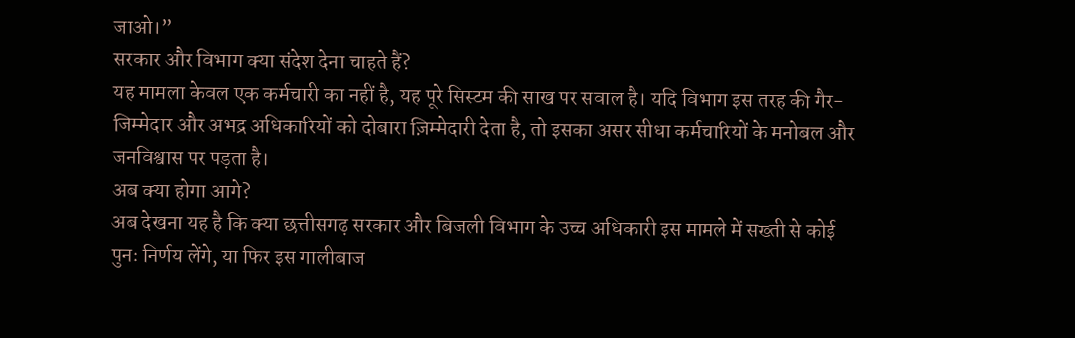जाओ।”
सरकार और विभाग क्या संदेश देना चाहते हैं?
यह मामला केवल एक कर्मचारी का नहीं है, यह पूरे सिस्टम की साख पर सवाल है। यदि विभाग इस तरह की गैर-जिम्मेदार और अभद्र अधिकारियों को दोबारा ज़िम्मेदारी देता है, तो इसका असर सीधा कर्मचारियों के मनोबल और जनविश्वास पर पड़ता है।
अब क्या होगा आगे?
अब देखना यह है कि क्या छत्तीसगढ़ सरकार और बिजली विभाग के उच्च अधिकारी इस मामले में सख्ती से कोई पुनः निर्णय लेंगे, या फिर इस गालीबाज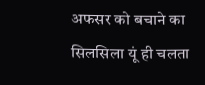अफसर को बचाने का सिलसिला यूं ही चलता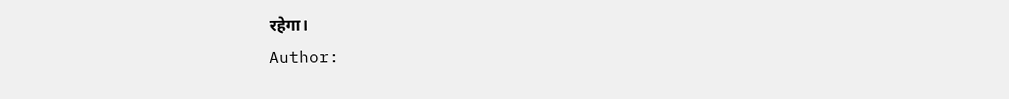रहेगा।
Author: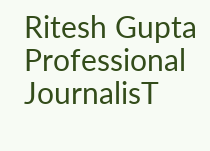Ritesh Gupta
Professional JournalisT